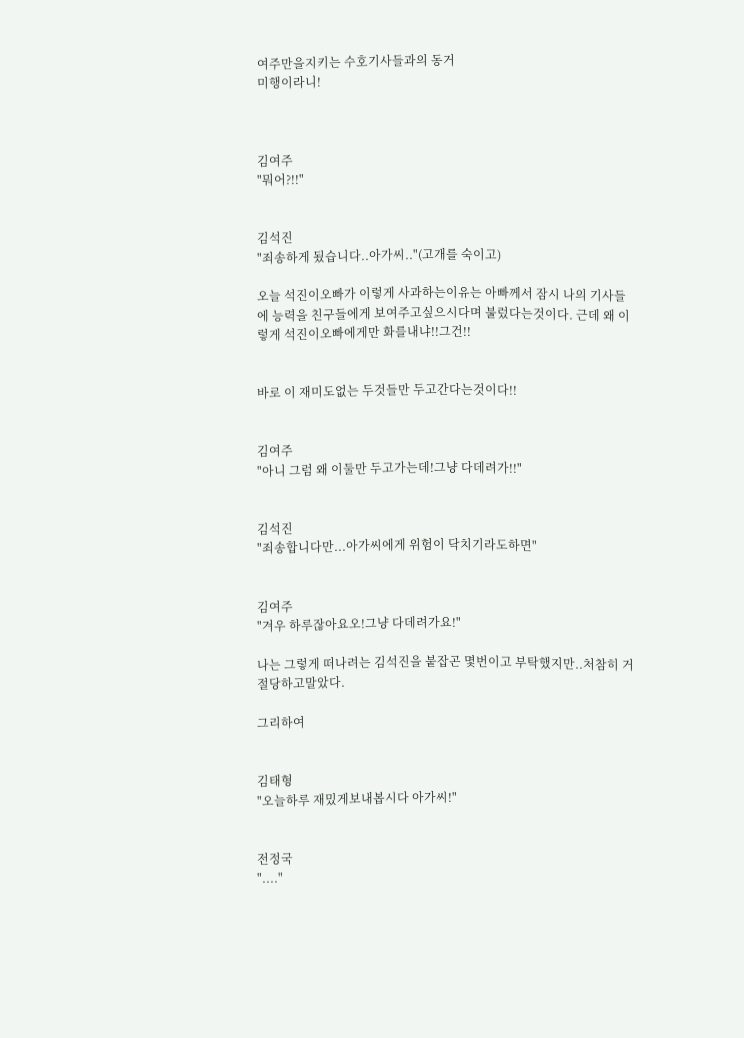여주만을지키는 수호기사들과의 동거
미행이라니!



김여주
"뭐어?!!"


김석진
"죄송하게 됬습니다..아가씨.."(고개를 숙이고)

오늘 석진이오빠가 이렇게 사과하는이유는 아빠께서 잠시 나의 기사들에 능력을 친구들에게 보여주고싶으시다며 불렀다는것이다. 근데 왜 이렇게 석진이오빠에게만 화를내냐!!그건!!


바로 이 재미도없는 두것들만 두고간다는것이다!!


김여주
"아니 그럼 왜 이둘만 두고가는데!그냥 다데려가!!"


김석진
"죄송합니다만...아가씨에게 위험이 닥치기라도하면"


김여주
"겨우 하루잖아요오!그냥 다데려가요!"

나는 그렇게 떠나려는 김석진을 붙잡곤 몇번이고 부탁했지만..처참히 거절당하고말았다.

그리하여


김태형
"오늘하루 재밌게보내봅시다 아가씨!"


전정국
"...."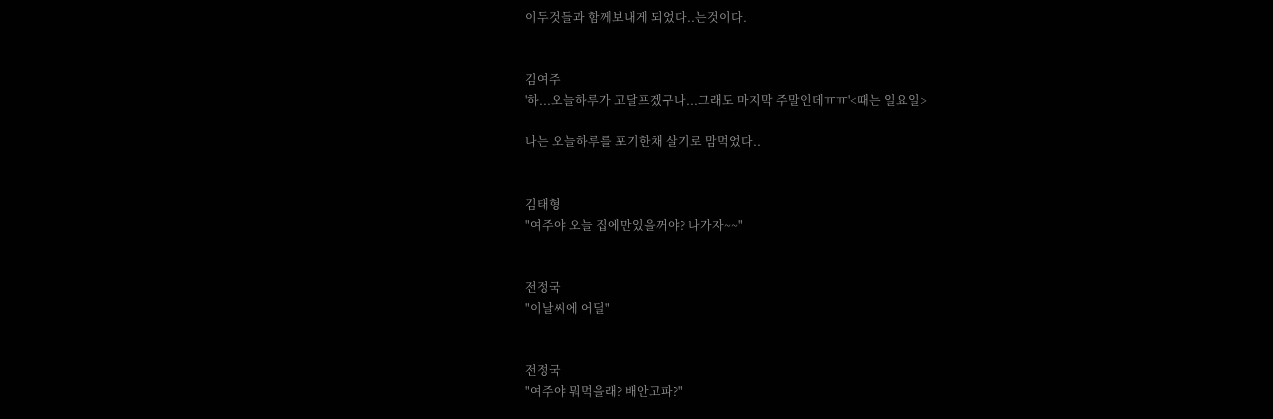이두것들과 함께보내게 되었다..는것이다.


김여주
'하...오늘하루가 고달프겠구나...그래도 마지막 주말인데ㅠㅠ'<때는 일요일>

나는 오늘하루를 포기한채 살기로 맘먹었다..


김태형
"여주야 오늘 집에만있을꺼야? 나가자~~"


전정국
"이날씨에 어딜"


전정국
"여주야 뭐먹을래? 배안고파?"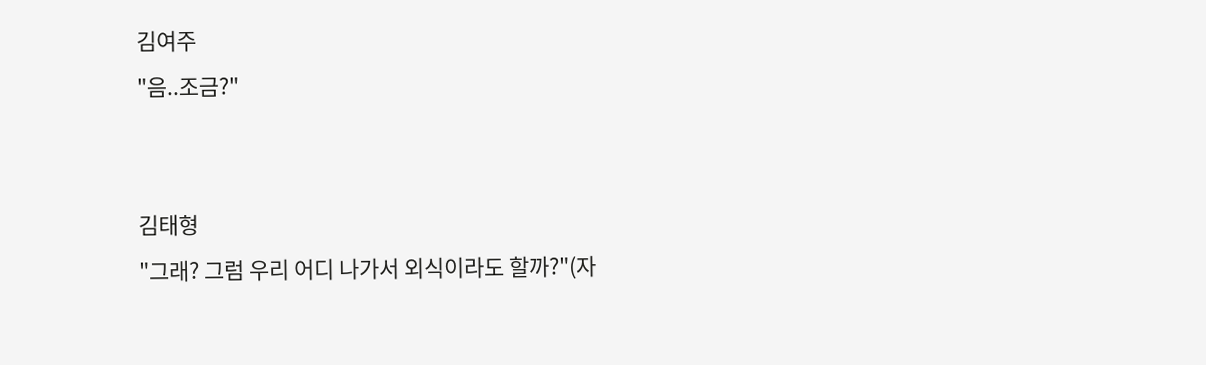김여주
"음..조금?"


김태형
"그래? 그럼 우리 어디 나가서 외식이라도 할까?"(자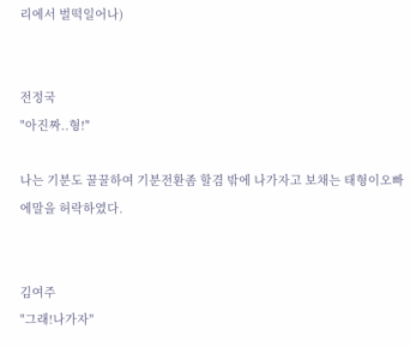리에서 벌떡일어나)


전정국
"아진짜..형!"

나는 기분도 꿀꿀하여 기분전환좀 할겸 밖에 나가자고 보채는 태형이오빠에말을 허락하였다.


김여주
"그래!나가자"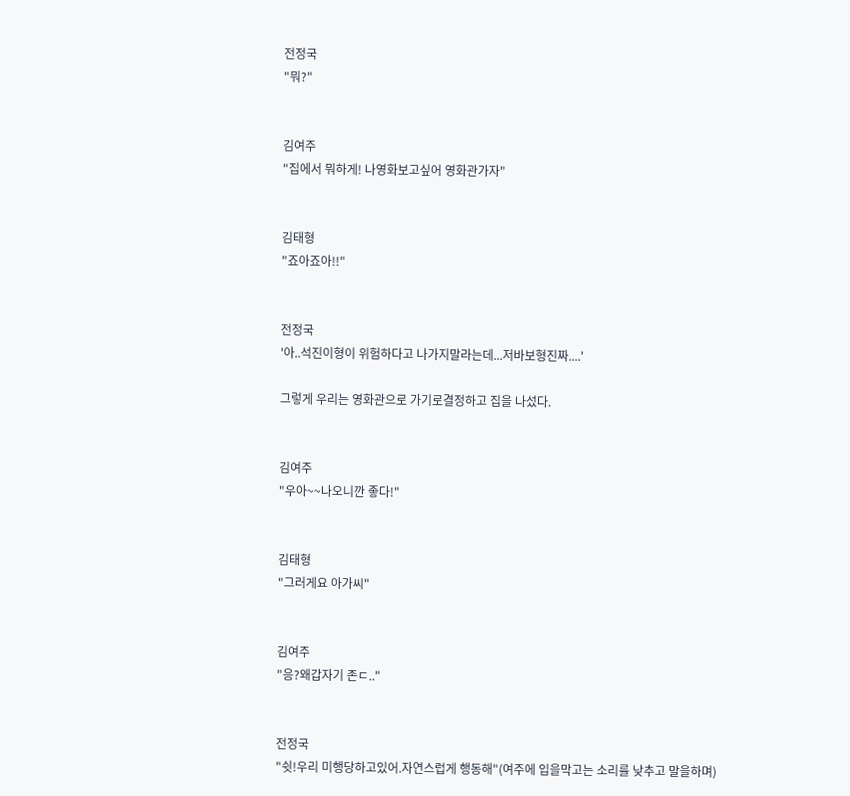전정국
"뭐?"


김여주
"집에서 뭐하게! 나영화보고싶어 영화관가자"


김태형
"죠아죠아!!"


전정국
'아..석진이형이 위험하다고 나가지말라는데...저바보형진짜....'

그렇게 우리는 영화관으로 가기로결정하고 집을 나섰다.


김여주
"우아~~나오니깐 좋다!"


김태형
"그러게요 아가씨"


김여주
"응?왜갑자기 존ㄷ.."


전정국
"쉿!우리 미행당하고있어.자연스럽게 행동해"(여주에 입을막고는 소리를 낮추고 말을하며)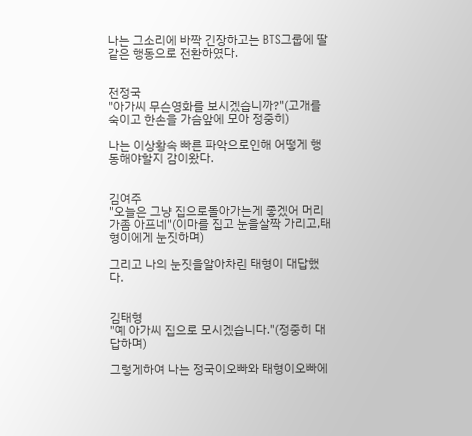나는 그소리에 바짝 긴장하고는 BTS그룹에 딸같은 행동으로 전환하였다.


전정국
"아가씨 무슨영화를 보시겠습니까?"(고개를 숙이고 한손을 가슴앞에 모아 정중히)

나는 이상황속 빠른 파악으로인해 어떻게 행동해야할지 감이왔다.


김여주
"오늘은 그냥 집으로돌아가는게 좋겠어 머리가좀 아프네"(이마를 집고 눈을살짝 가리고,태형이에게 눈짓하며)

그리고 나의 눈짓을알아차린 태형이 대답했다.


김태형
"예 아가씨 집으로 모시겠습니다."(정중히 대답하며)

그렇게하여 나는 정국이오빠와 태형이오빠에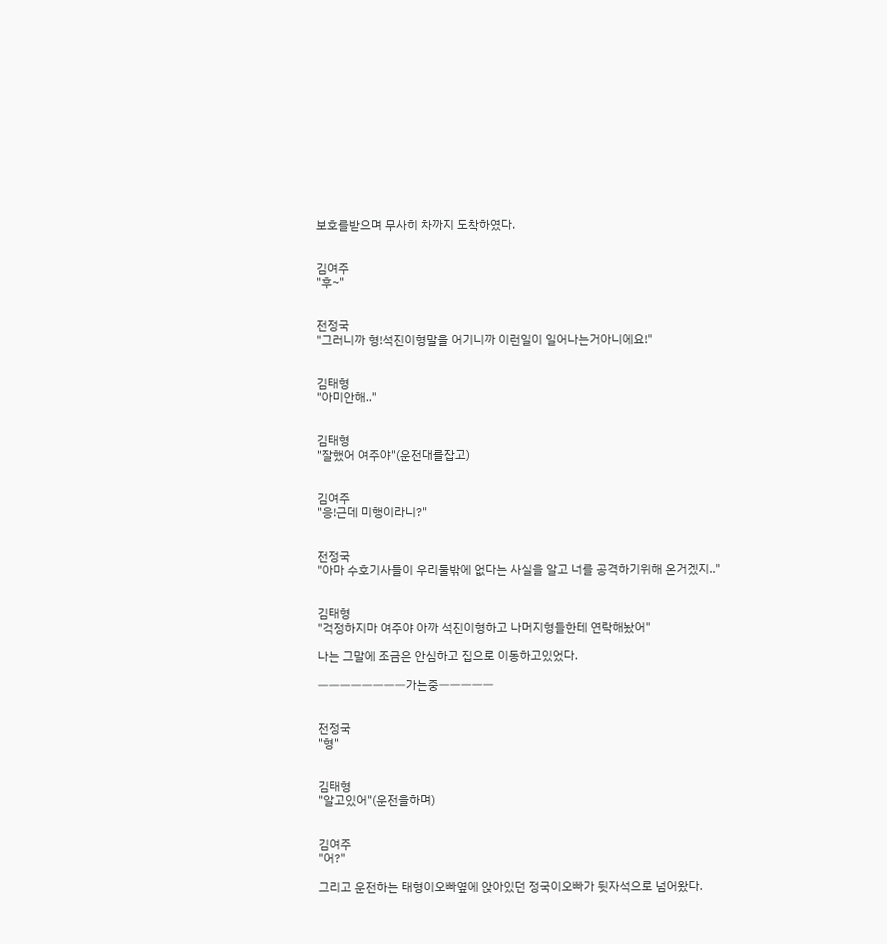보호를받으며 무사히 차까지 도착하였다.


김여주
"후~"


전정국
"그러니까 형!석진이형말을 어기니까 이런일이 일어나는거아니에요!"


김태형
"아미안해.."


김태형
"잘했어 여주야"(운전대를잡고)


김여주
"응!근데 미행이라니?"


전정국
"아마 수호기사들이 우리둘밖에 없다는 사실을 알고 너를 공격하기위해 온거겠지.."


김태형
"걱정하지마 여주야 아까 석진이형하고 나머지형들한테 연락해놨어"

나는 그말에 조금은 안심하고 집으로 이동하고있었다.

ㅡㅡㅡㅡㅡㅡㅡㅡ가는중ㅡㅡㅡㅡㅡ


전정국
"형"


김태형
"알고있어"(운전을하며)


김여주
"어?"

그리고 운전하는 태형이오빠옆에 앉아있던 정국이오빠가 뒷자석으로 넘어왔다.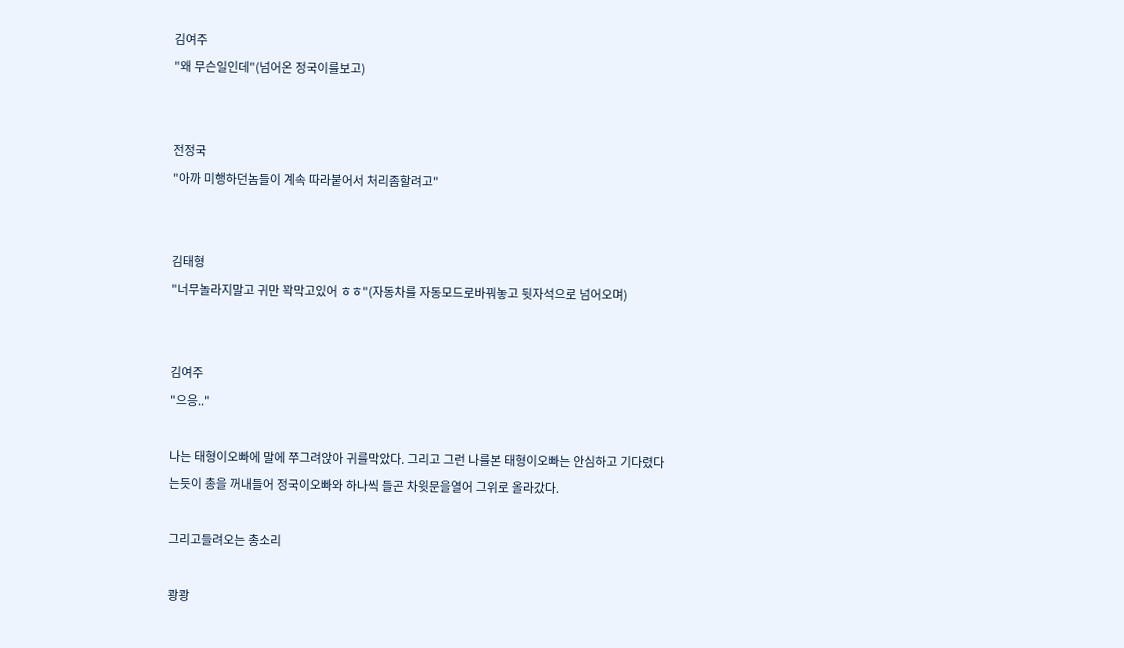김여주
"왜 무슨일인데"(넘어온 정국이를보고)


전정국
"아까 미행하던놈들이 계속 따라붙어서 처리좀할려고"


김태형
"너무놀라지말고 귀만 꽉막고있어 ㅎㅎ"(자동차를 자동모드로바꿔놓고 뒷자석으로 넘어오며)


김여주
"으응.."

나는 태형이오빠에 말에 쭈그려앉아 귀를막았다. 그리고 그런 나를본 태형이오빠는 안심하고 기다렸다는듯이 총을 꺼내들어 정국이오빠와 하나씩 들곤 차윗문을열어 그위로 올라갔다.

그리고들려오는 총소리

쾅쾅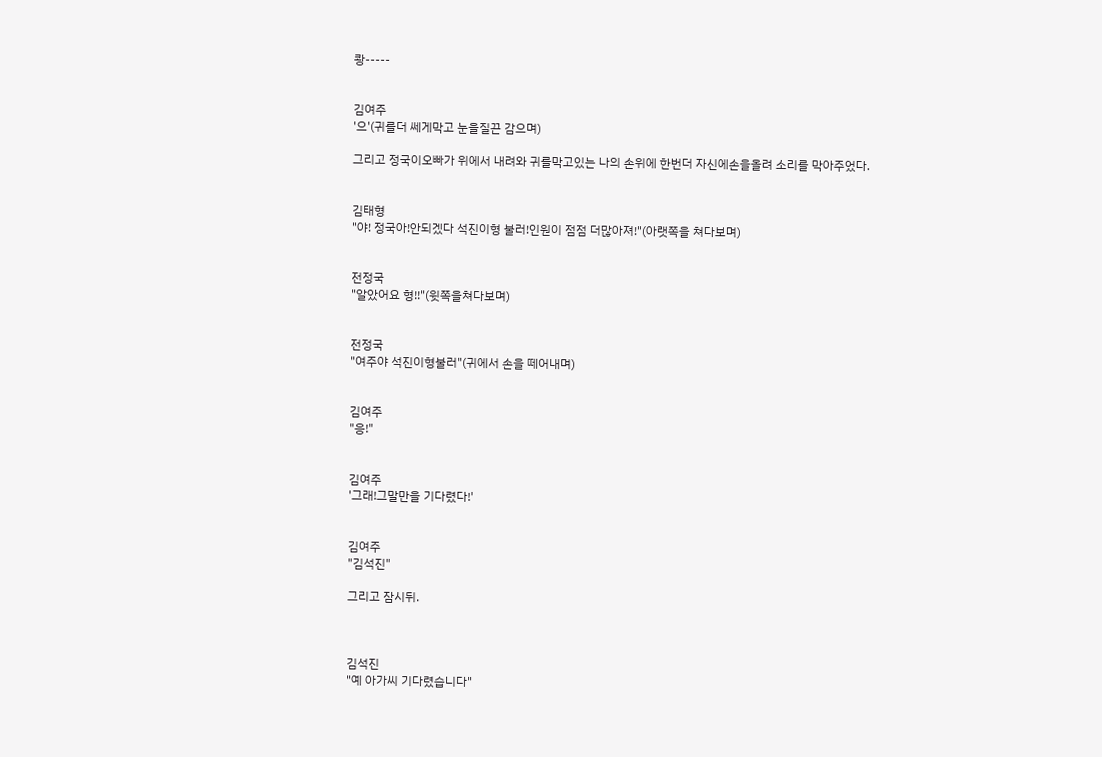쾅-----


김여주
'으'(귀를더 쎄게막고 눈을질끈 감으며)

그리고 정국이오빠가 위에서 내려와 귀를막고있는 나의 손위에 한번더 자신에손을올려 소리를 막아주었다.


김태형
"야! 정국아!안되겠다 석진이형 불러!인원이 점점 더많아져!"(아랫쪽을 쳐다보며)


전정국
"알았어요 형!!"(윗쪽을쳐다보며)


전정국
"여주야 석진이형불러"(귀에서 손을 떼어내며)


김여주
"응!"


김여주
'그래!그말만을 기다렸다!'


김여주
"김석진"

그리고 잠시뒤.



김석진
"예 아가씨 기다렸습니다"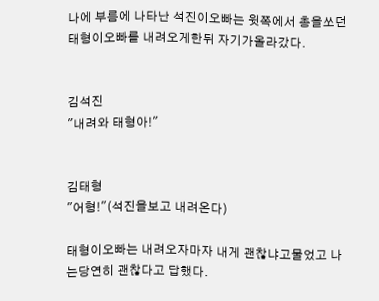나에 부름에 나타난 석진이오빠는 윗쪽에서 총을쏘던 태형이오빠를 내려오게한뒤 자기가올라갔다.


김석진
"내려와 태형아!"


김태형
"어형!"(석진을보고 내려온다)

태형이오빠는 내려오자마자 내게 괜찮냐고물었고 나는당연히 괜찮다고 답했다.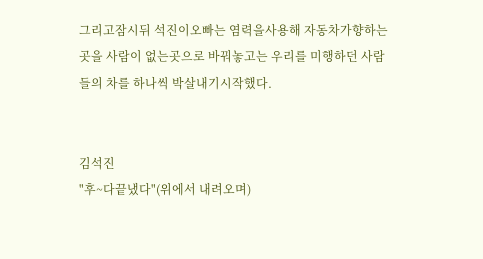그리고잠시뒤 석진이오빠는 염력을사용해 자동차가향하는곳을 사람이 없는곳으로 바꿔놓고는 우리를 미행하던 사람들의 차를 하나씩 박살내기시작했다.


김석진
"후~다끝냈다"(위에서 내려오며)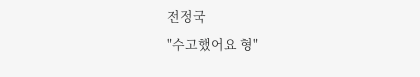전정국
"수고했어요 형"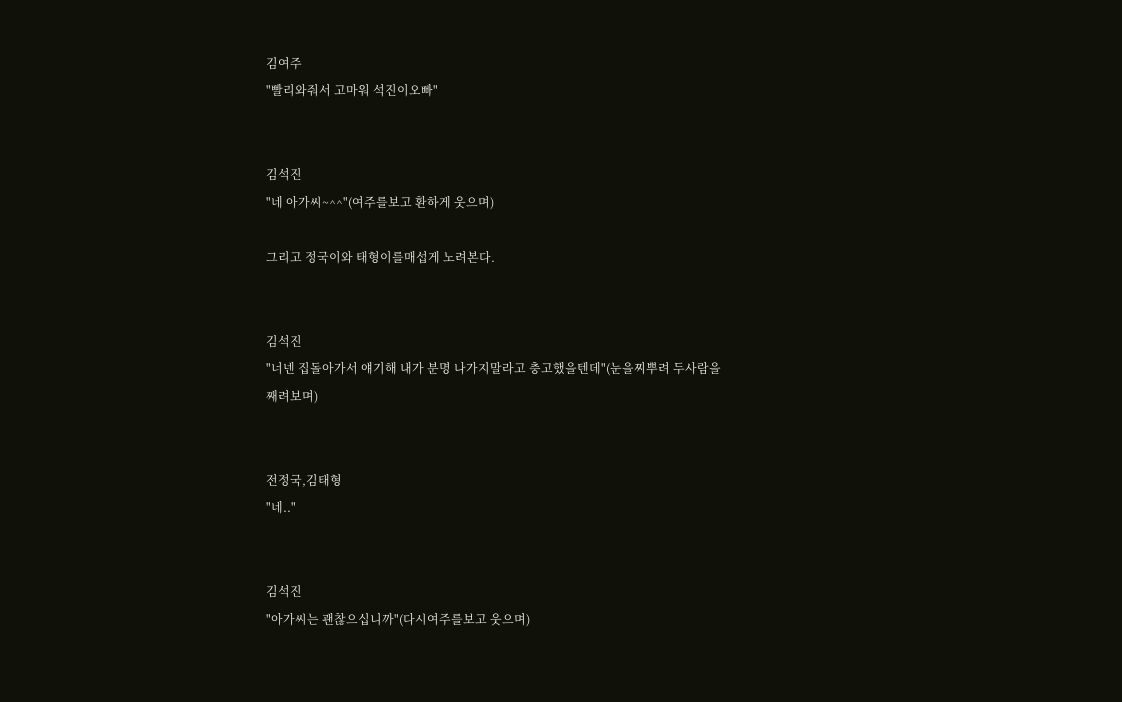김여주
"빨리와줘서 고마워 석진이오빠"


김석진
"네 아가씨~^^"(여주를보고 환하게 웃으며)

그리고 정국이와 태형이를매섭게 노려본다.


김석진
"너넨 집돌아가서 얘기해 내가 분명 나가지말라고 충고했을텐데"(눈을찌뿌려 두사람을 째려보며)


전정국,김태형
"네.."


김석진
"아가씨는 괜찮으십니까"(다시여주를보고 웃으며)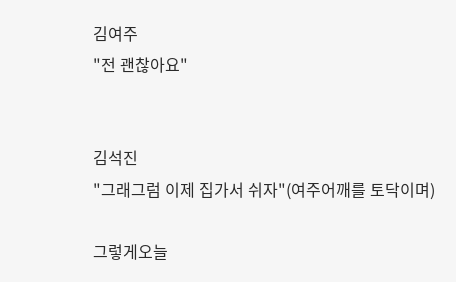김여주
"전 괜찮아요"


김석진
"그래그럼 이제 집가서 쉬자"(여주어깨를 토닥이며)

그렇게오늘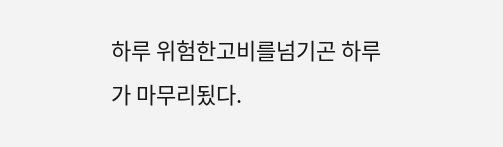하루 위험한고비를넘기곤 하루가 마무리됬다.